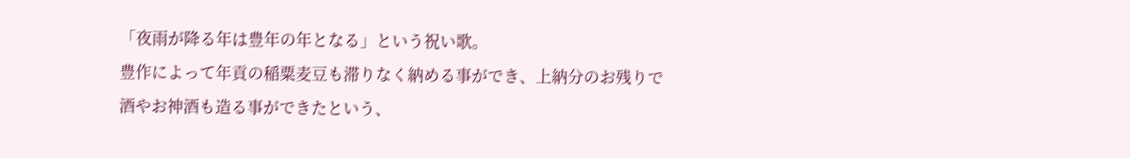「夜雨が降る年は豊年の年となる」という祝い歌。
豊作によって年貢の稲粟麦豆も滞りなく納める事ができ、上納分のお残りで酒やお神酒も造る事ができたという、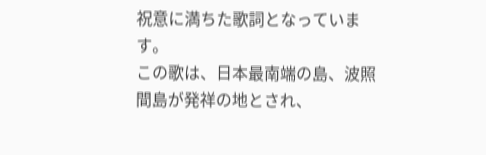祝意に満ちた歌詞となっています。
この歌は、日本最南端の島、波照間島が発祥の地とされ、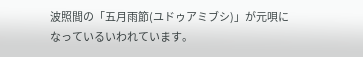波照間の「五月雨節(ユドゥアミブシ)」が元唄になっているいわれています。